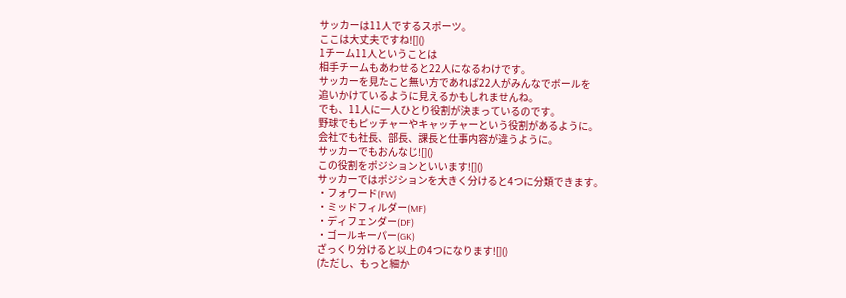サッカーは11人でするスポーツ。
ここは大丈夫ですね![]()
1チーム11人ということは
相手チームもあわせると22人になるわけです。
サッカーを見たこと無い方であれば22人がみんなでボールを
追いかけているように見えるかもしれませんね。
でも、11人に一人ひとり役割が決まっているのです。
野球でもピッチャーやキャッチャーという役割があるように。
会社でも社長、部長、課長と仕事内容が違うように。
サッカーでもおんなじ![]()
この役割をポジションといいます![]()
サッカーではポジションを大きく分けると4つに分類できます。
・フォワード(FW)
・ミッドフィルダー(MF)
・ディフェンダー(DF)
・ゴールキーパー(GK)
ざっくり分けると以上の4つになります![]()
(ただし、もっと細か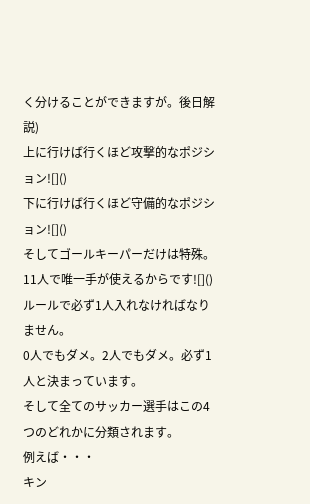く分けることができますが。後日解説)
上に行けば行くほど攻撃的なポジション![]()
下に行けば行くほど守備的なポジション![]()
そしてゴールキーパーだけは特殊。
11人で唯一手が使えるからです![]()
ルールで必ず1人入れなければなりません。
0人でもダメ。2人でもダメ。必ず1人と決まっています。
そして全てのサッカー選手はこの4つのどれかに分類されます。
例えば・・・
キン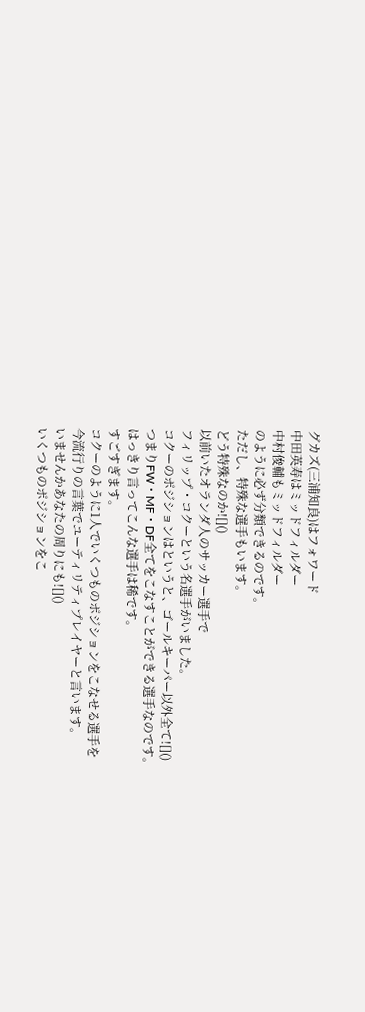グカズ(三浦知良)はフォワード
中田英寿はミッドフィルダー
中村俊輔もミッドフィルダー
のように必ず分類できるのです。
ただし、特殊な選手もいます。
どう特殊なのか![]()
以前いたオランダ人のサッカー選手で
フィリップ・コクーという名選手がいました。
コクーのポジションはというと、ゴールキーパー以外全て![]()
つまりFW・MF・DF全てをこなすことができる選手なのです。
はっきり言ってこんな選手は稀です。
すごすぎます。
コクーのように1人でいくつものポジションをこなせる選手を
今流行りの言葉でユーティリティプレイヤーと言います。
いませんかあなたの周りにも![]()
いくつものポジションをこ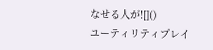なせる人が![]()
ユーティリティプレイ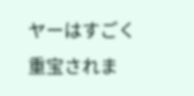ヤーはすごく重宝されま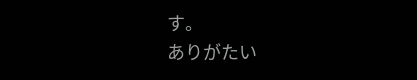す。
ありがたい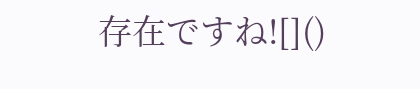存在ですね![]()